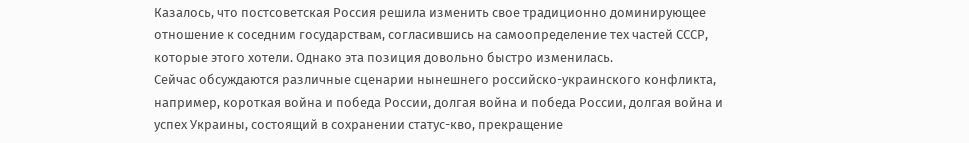Казалось, что постсоветская Россия решила изменить свое традиционно доминирующее отношение к соседним государствам, согласившись на самоопределение тех частей СССР, которые этого хотели. Однако эта позиция довольно быстро изменилась.
Сейчас обсуждаются различные сценарии нынешнего российско-украинского конфликта, например, короткая война и победа России, долгая война и победа России, долгая война и успех Украины, состоящий в сохранении статус-кво, прекращение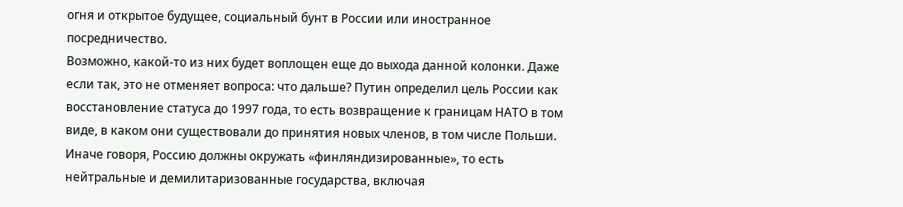огня и открытое будущее, социальный бунт в России или иностранное посредничество.
Возможно, какой-то из них будет воплощен еще до выхода данной колонки. Даже если так, это не отменяет вопроса: что дальше? Путин определил цель России как восстановление статуса до 1997 года, то есть возвращение к границам НАТО в том виде, в каком они существовали до принятия новых членов, в том числе Польши. Иначе говоря, Россию должны окружать «финляндизированные», то есть нейтральные и демилитаризованные государства, включая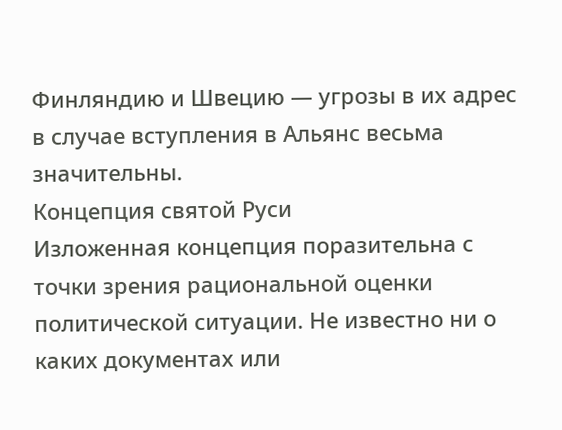Финляндию и Швецию — угрозы в их адрес в случае вступления в Альянс весьма значительны.
Концепция святой Руси
Изложенная концепция поразительна с точки зрения рациональной оценки политической ситуации. Не известно ни о каких документах или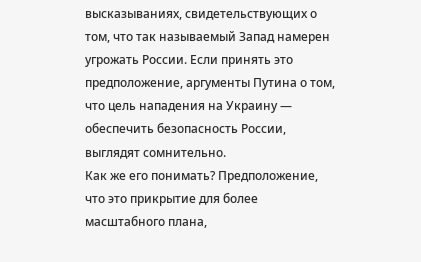высказываниях, свидетельствующих о том, что так называемый Запад намерен угрожать России. Если принять это предположение, аргументы Путина о том, что цель нападения на Украину — обеспечить безопасность России, выглядят сомнительно.
Как же его понимать? Предположение, что это прикрытие для более масштабного плана,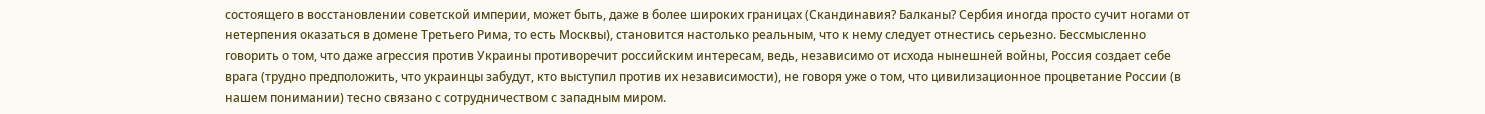состоящего в восстановлении советской империи, может быть, даже в более широких границах (Скандинавия? Балканы? Сербия иногда просто сучит ногами от нетерпения оказаться в домене Третьего Рима, то есть Москвы), становится настолько реальным, что к нему следует отнестись серьезно. Бессмысленно говорить о том, что даже агрессия против Украины противоречит российским интересам, ведь, независимо от исхода нынешней войны, Россия создает себе врага (трудно предположить, что украинцы забудут, кто выступил против их независимости), не говоря уже о том, что цивилизационное процветание России (в нашем понимании) тесно связано с сотрудничеством с западным миром.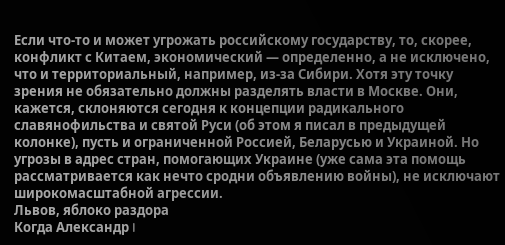Если что-то и может угрожать российскому государству, то, скорее, конфликт с Китаем, экономический — определенно, а не исключено, что и территориальный, например, из-за Сибири. Хотя эту точку зрения не обязательно должны разделять власти в Москве. Они, кажется, склоняются сегодня к концепции радикального славянофильства и святой Руси (об этом я писал в предыдущей колонке), пусть и ограниченной Россией, Беларусью и Украиной. Но угрозы в адрес стран, помогающих Украине (уже сама эта помощь рассматривается как нечто сродни объявлению войны), не исключают широкомасштабной агрессии.
Львов, яблоко раздора
Когда Александр I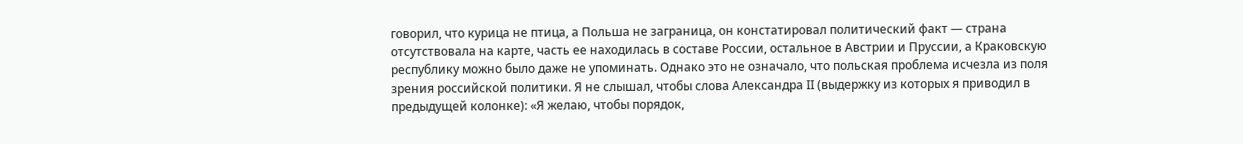говорил, что курица не птица, а Польша не заграница, он констатировал политический факт — страна отсутствовала на карте, часть ее находилась в составе России, остальное в Австрии и Пруссии, а Краковскую республику можно было даже не упоминать. Однако это не означало, что польская проблема исчезла из поля зрения российской политики. Я не слышал, чтобы слова Александра II (выдержку из которых я приводил в предыдущей колонке): «Я желаю, чтобы порядок,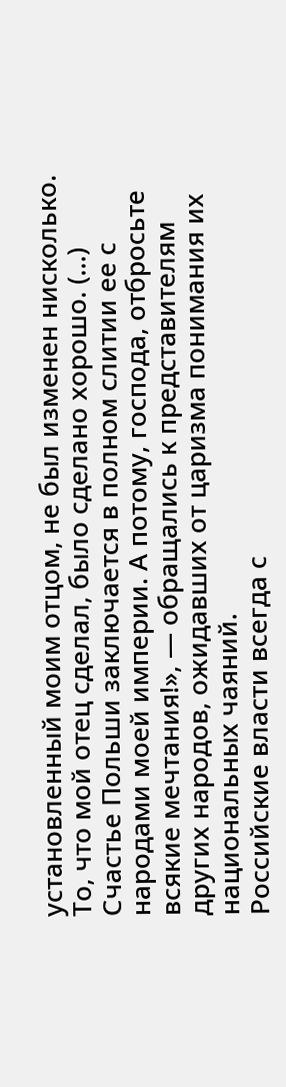установленный моим отцом, не был изменен нисколько. То, что мой отец сделал, было сделано хорошо. (…) Счастье Польши заключается в полном слитии ее с народами моей империи. А потому, господа, отбросьте всякие мечтания!», — обращались к представителям других народов, ожидавших от царизма понимания их национальных чаяний.
Российские власти всегда с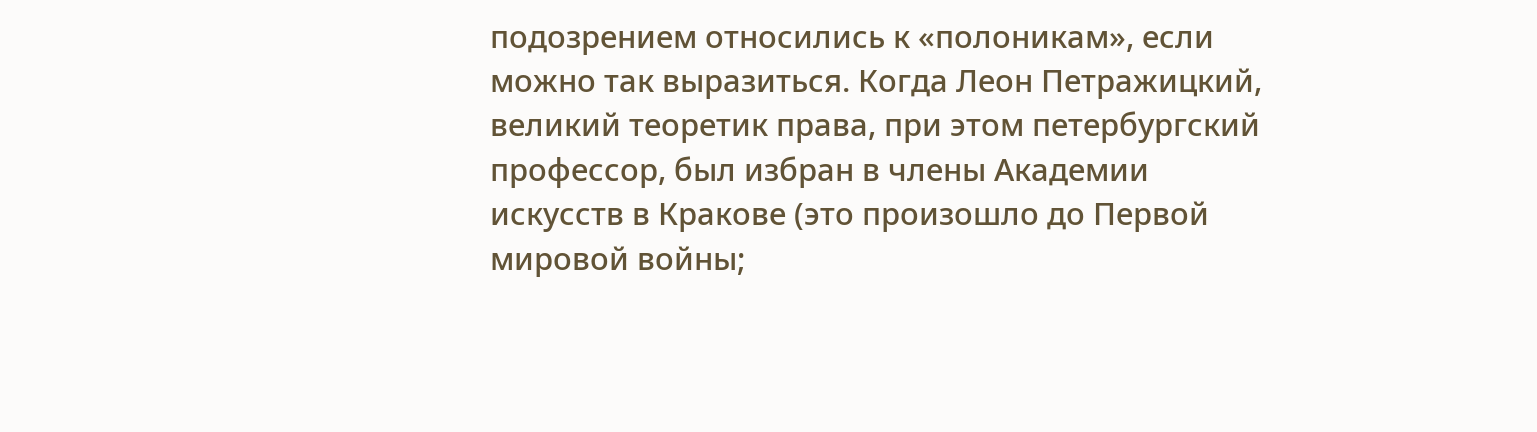подозрением относились к «полоникам», если можно так выразиться. Когда Леон Петражицкий, великий теоретик права, при этом петербургский профессор, был избран в члены Академии искусств в Кракове (это произошло до Первой мировой войны;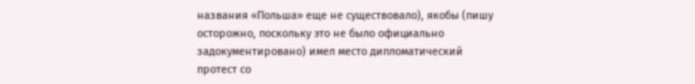названия «Польша» еще не существовало), якобы (пишу осторожно, поскольку это не было официально задокументировано) имел место дипломатический протест со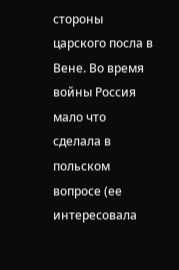стороны царского посла в Вене. Во время войны Россия мало что сделала в польском вопросе (ее интересовала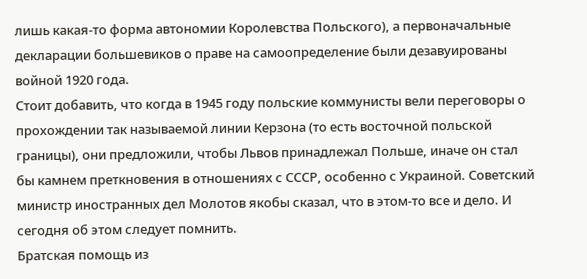лишь какая-то форма автономии Королевства Польского), а первоначальные декларации большевиков о праве на самоопределение были дезавуированы войной 1920 года.
Стоит добавить, что когда в 1945 году польские коммунисты вели переговоры о прохождении так называемой линии Керзона (то есть восточной польской границы), они предложили, чтобы Львов принадлежал Польше, иначе он стал бы камнем преткновения в отношениях с СССР, особенно с Украиной. Советский министр иностранных дел Молотов якобы сказал, что в этом-то все и дело. И сегодня об этом следует помнить.
Братская помощь из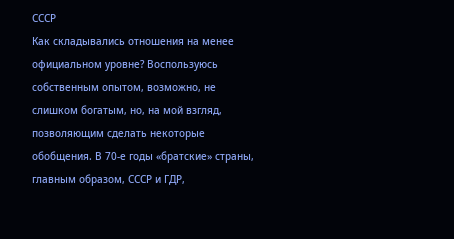СССР
Как складывались отношения на менее официальном уровне? Воспользуюсь собственным опытом, возможно, не слишком богатым, но, на мой взгляд, позволяющим сделать некоторые обобщения. В 70-е годы «братские» страны, главным образом, СССР и ГДР,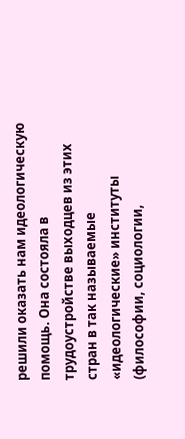решили оказать нам идеологическую помощь. Она состояла в трудоустройстве выходцев из этих стран в так называемые «идеологические» институты (философии, социологии,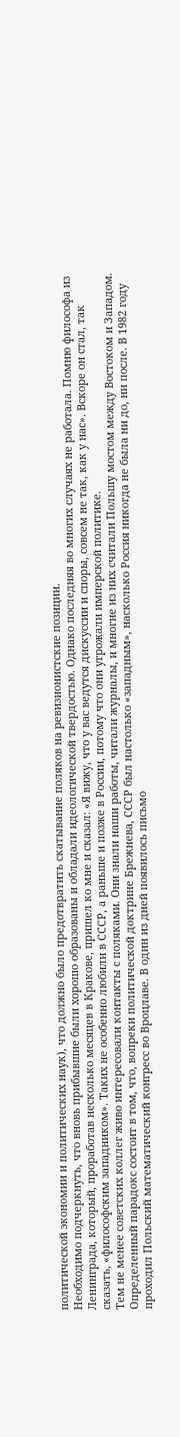политической экономии и политических наук), что должно было предотвратить скатывание поляков на ревизионистские позиции.
Необходимо подчеркнуть, что вновь прибывшие были хорошо образованы и обладали идеологической твердостью. Однако последняя во многих случаях не работала. Помню философа из Ленинграда, который, проработав несколько месяцев в Кракове, пришел ко мне и сказал: «Я вижу, что у вас ведутся дискуссии и споры, совсем не так, как у нас». Вскоре он стал, так сказать, «философским западником». Таких не особенно любили в СССР, а раньше и позже в России, потому что они угрожали имперской политике.
Тем не менее советских коллег живо интересовали контакты с поляками. Они знали наши работы, читали журналы, и многие из них считали Польшу мостом между Востоком и Западом. Определенный парадокс состоит в том, что, вопреки политической доктрине Брежнева, СССР был настолько «западным», насколько Россия никогда не была ни до, ни после. В 1982 году проходил Польский математический конгресс во Вроцлаве. В один из дней появилось письмо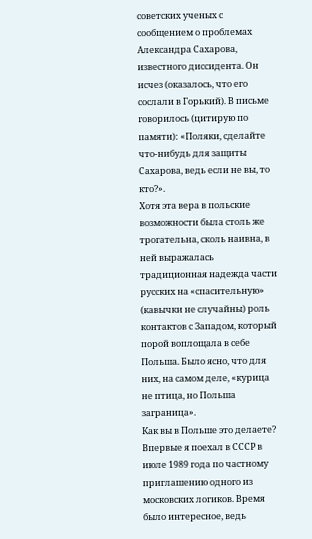советских ученых с сообщением о проблемах Александра Сахарова, известного диссидента. Он исчез (оказалось, что его сослали в Горький). В письме говорилось (цитирую по памяти): «Поляки, сделайте что-нибудь для защиты Сахарова, ведь если не вы, то кто?».
Хотя эта вера в польские возможности была столь же трогательна, сколь наивна, в ней выражалась традиционная надежда части русских на «спасительную» (кавычки не случайны) роль контактов с Западом, который порой воплощала в себе Польша. Было ясно, что для них, на самом деле, «курица не птица, но Польша заграница».
Как вы в Польше это делаете?
Впервые я поехал в СССР в июле 1989 года по частному приглашению одного из московских логиков. Время было интересное, ведь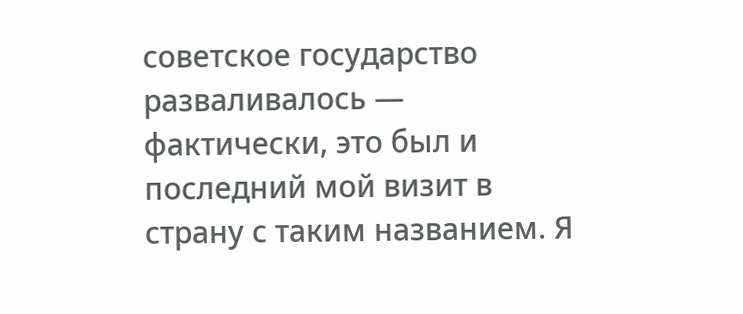советское государство разваливалось — фактически, это был и последний мой визит в страну с таким названием. Я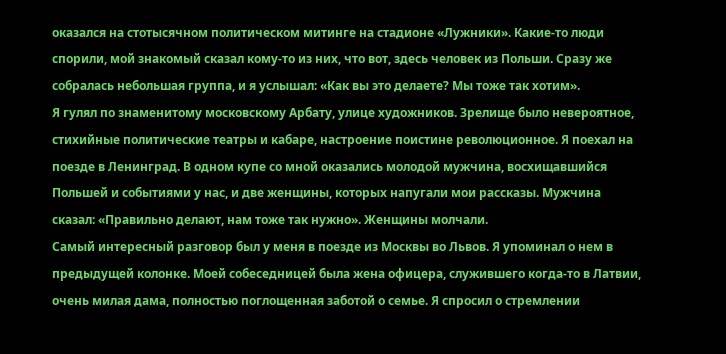оказался на стотысячном политическом митинге на стадионе «Лужники». Какие-то люди спорили, мой знакомый сказал кому-то из них, что вот, здесь человек из Польши. Сразу же собралась небольшая группа, и я услышал: «Как вы это делаете? Мы тоже так хотим».
Я гулял по знаменитому московскому Арбату, улице художников. Зрелище было невероятное, стихийные политические театры и кабаре, настроение поистине революционное. Я поехал на поезде в Ленинград. В одном купе со мной оказались молодой мужчина, восхищавшийся Польшей и событиями у нас, и две женщины, которых напугали мои рассказы. Мужчина сказал: «Правильно делают, нам тоже так нужно». Женщины молчали.
Самый интересный разговор был у меня в поезде из Москвы во Львов. Я упоминал о нем в предыдущей колонке. Моей собеседницей была жена офицера, служившего когда-то в Латвии, очень милая дама, полностью поглощенная заботой о семье. Я спросил о стремлении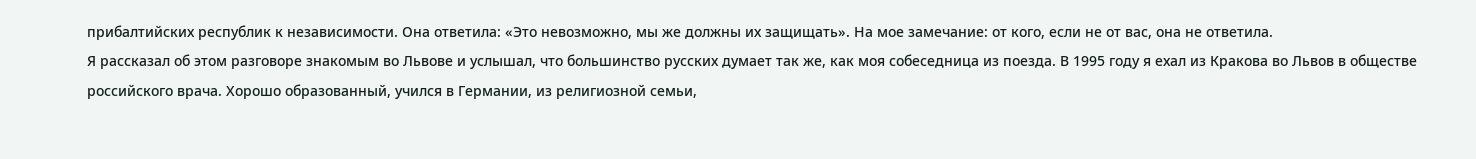прибалтийских республик к независимости. Она ответила: «Это невозможно, мы же должны их защищать». На мое замечание: от кого, если не от вас, она не ответила.
Я рассказал об этом разговоре знакомым во Львове и услышал, что большинство русских думает так же, как моя собеседница из поезда. В 1995 году я ехал из Кракова во Львов в обществе российского врача. Хорошо образованный, учился в Германии, из религиозной семьи,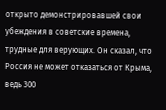открыто демонстрировавшей свои убеждения в советские времена, трудные для верующих. Он сказал, что Россия не может отказаться от Крыма, ведь 300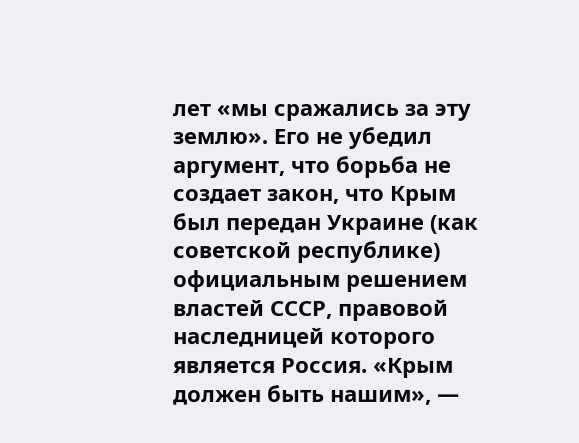лет «мы сражались за эту землю». Его не убедил аргумент, что борьба не создает закон, что Крым был передан Украине (как советской республике) официальным решением властей СССР, правовой наследницей которого является Россия. «Крым должен быть нашим», —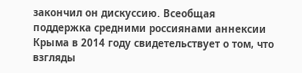закончил он дискуссию. Всеобщая поддержка средними россиянами аннексии Крыма в 2014 году свидетельствует о том, что взгляды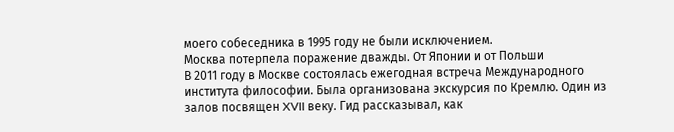моего собеседника в 1995 году не были исключением.
Москва потерпела поражение дважды. От Японии и от Польши
В 2011 году в Москве состоялась ежегодная встреча Международного института философии. Была организована экскурсия по Кремлю. Один из залов посвящен XVII веку. Гид рассказывал, как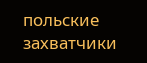польские захватчики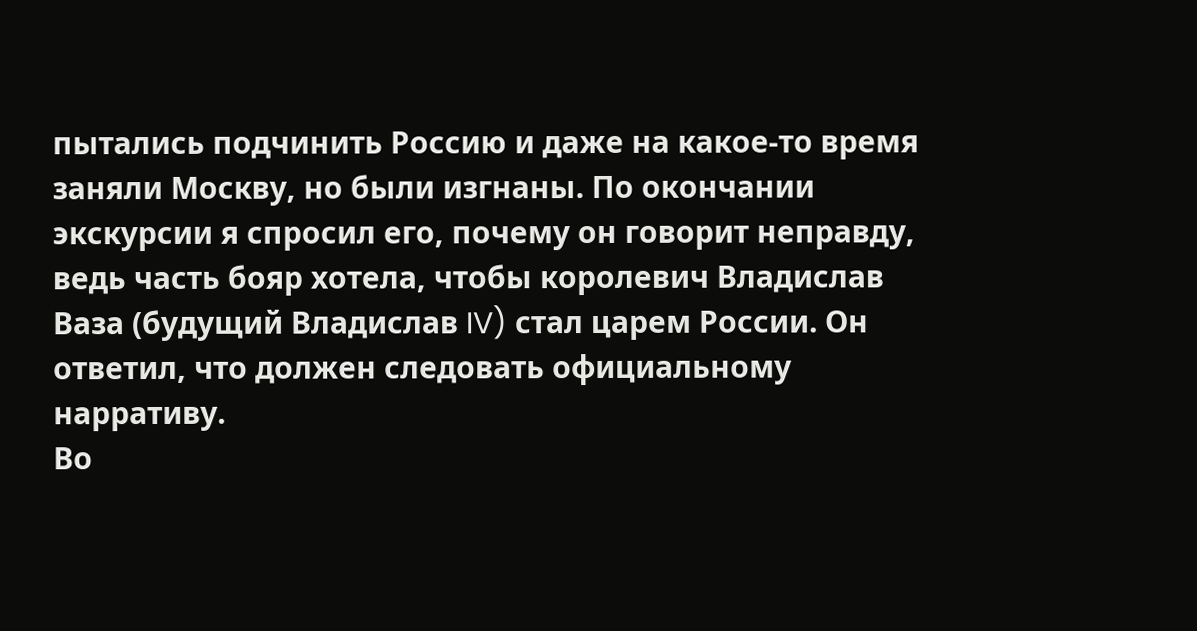пытались подчинить Россию и даже на какое-то время заняли Москву, но были изгнаны. По окончании экскурсии я спросил его, почему он говорит неправду, ведь часть бояр хотела, чтобы королевич Владислав Ваза (будущий Владислав IV) стал царем России. Он ответил, что должен следовать официальному нарративу.
Во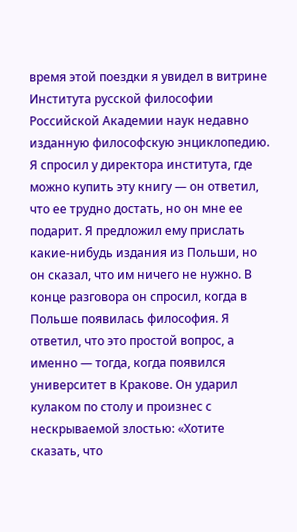время этой поездки я увидел в витрине Института русской философии Российской Академии наук недавно изданную философскую энциклопедию. Я спросил у директора института, где можно купить эту книгу — он ответил, что ее трудно достать, но он мне ее подарит. Я предложил ему прислать какие-нибудь издания из Польши, но он сказал, что им ничего не нужно. В конце разговора он спросил, когда в Польше появилась философия. Я ответил, что это простой вопрос, а именно — тогда, когда появился университет в Кракове. Он ударил кулаком по столу и произнес с нескрываемой злостью: «Хотите сказать, что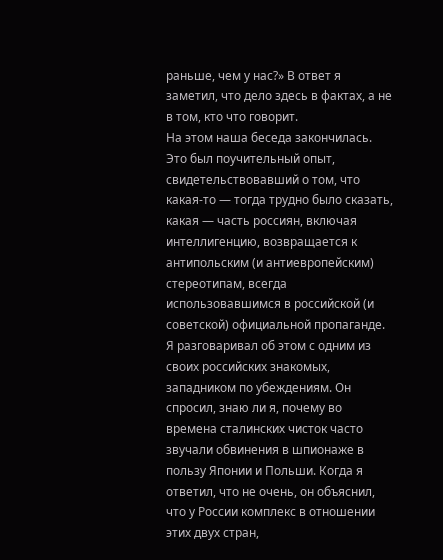раньше, чем у нас?» В ответ я заметил, что дело здесь в фактах, а не в том, кто что говорит.
На этом наша беседа закончилась. Это был поучительный опыт, свидетельствовавший о том, что какая-то — тогда трудно было сказать, какая — часть россиян, включая интеллигенцию, возвращается к антипольским (и антиевропейским) стереотипам, всегда использовавшимся в российской (и советской) официальной пропаганде. Я разговаривал об этом с одним из своих российских знакомых, западником по убеждениям. Он спросил, знаю ли я, почему во времена сталинских чисток часто звучали обвинения в шпионаже в пользу Японии и Польши. Когда я ответил, что не очень, он объяснил, что у России комплекс в отношении этих двух стран,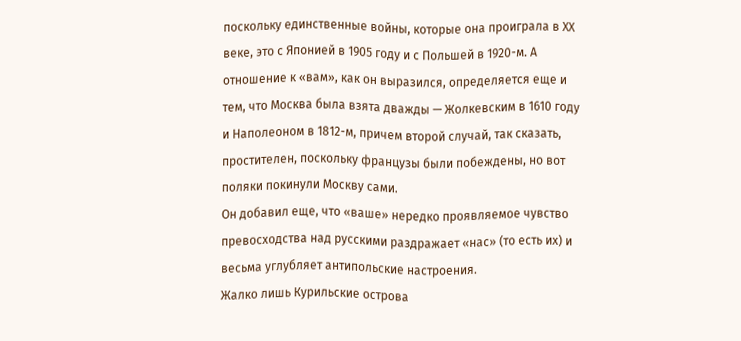поскольку единственные войны, которые она проиграла в ХХ веке, это с Японией в 1905 году и с Польшей в 1920-м. А отношение к «вам», как он выразился, определяется еще и тем, что Москва была взята дважды — Жолкевским в 1610 году и Наполеоном в 1812-м, причем второй случай, так сказать, простителен, поскольку французы были побеждены, но вот поляки покинули Москву сами.
Он добавил еще, что «ваше» нередко проявляемое чувство превосходства над русскими раздражает «нас» (то есть их) и весьма углубляет антипольские настроения.
Жалко лишь Курильские острова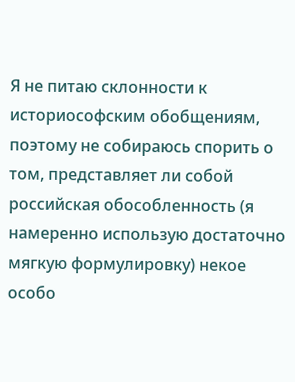Я не питаю склонности к историософским обобщениям, поэтому не собираюсь спорить о том, представляет ли собой российская обособленность (я намеренно использую достаточно мягкую формулировку) некое особо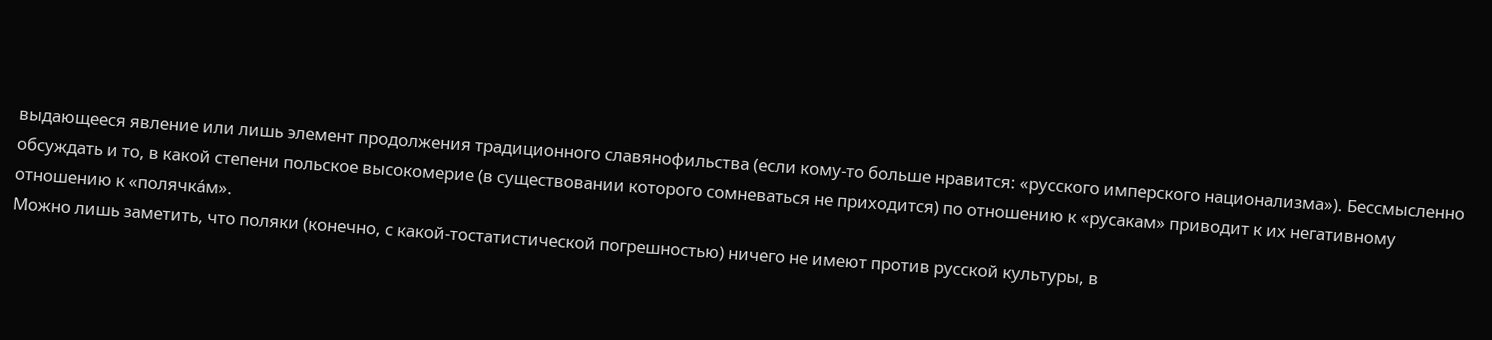выдающееся явление или лишь элемент продолжения традиционного славянофильства (если кому-то больше нравится: «русского имперского национализма»). Бессмысленно обсуждать и то, в какой степени польское высокомерие (в существовании которого сомневаться не приходится) по отношению к «русакам» приводит к их негативному отношению к «полячка́м».
Можно лишь заметить, что поляки (конечно, с какой-тостатистической погрешностью) ничего не имеют против русской культуры, в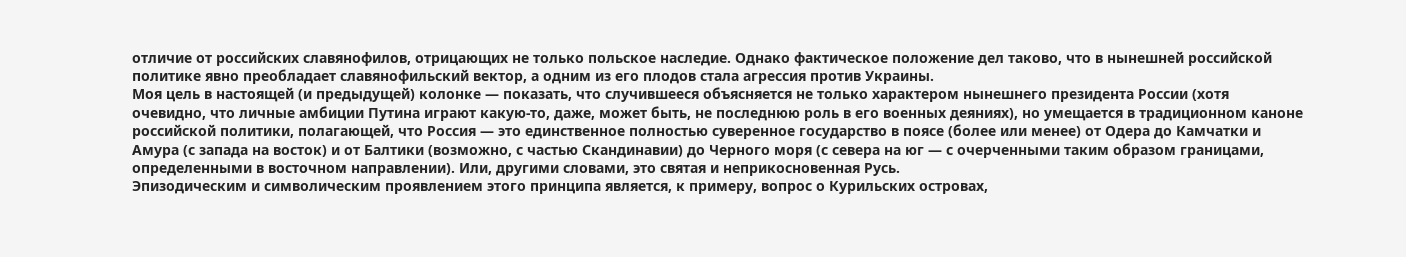отличие от российских славянофилов, отрицающих не только польское наследие. Однако фактическое положение дел таково, что в нынешней российской политике явно преобладает славянофильский вектор, а одним из его плодов стала агрессия против Украины.
Моя цель в настоящей (и предыдущей) колонке — показать, что случившееся объясняется не только характером нынешнего президента России (хотя очевидно, что личные амбиции Путина играют какую-то, даже, может быть, не последнюю роль в его военных деяниях), но умещается в традиционном каноне российской политики, полагающей, что Россия — это единственное полностью суверенное государство в поясе (более или менее) от Одера до Камчатки и Амура (с запада на восток) и от Балтики (возможно, с частью Скандинавии) до Черного моря (с севера на юг — с очерченными таким образом границами, определенными в восточном направлении). Или, другими словами, это святая и неприкосновенная Русь.
Эпизодическим и символическим проявлением этого принципа является, к примеру, вопрос о Курильских островах,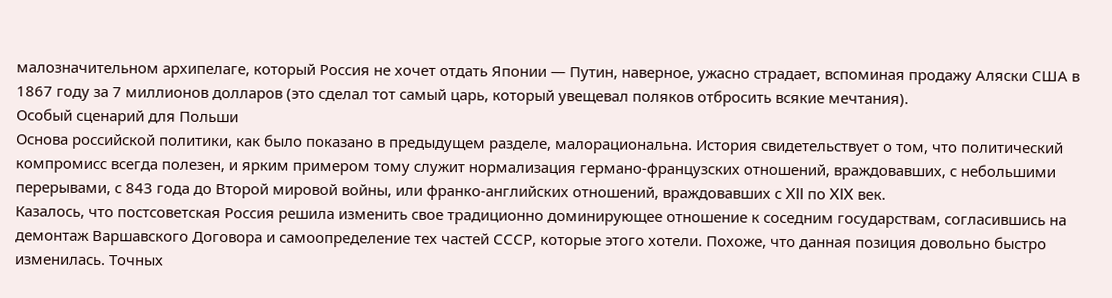малозначительном архипелаге, который Россия не хочет отдать Японии — Путин, наверное, ужасно страдает, вспоминая продажу Аляски США в 1867 году за 7 миллионов долларов (это сделал тот самый царь, который увещевал поляков отбросить всякие мечтания).
Особый сценарий для Польши
Основа российской политики, как было показано в предыдущем разделе, малорациональна. История свидетельствует о том, что политический компромисс всегда полезен, и ярким примером тому служит нормализация германо-французских отношений, враждовавших, с небольшими перерывами, с 843 года до Второй мировой войны, или франко-английских отношений, враждовавших с XII по XIX век.
Казалось, что постсоветская Россия решила изменить свое традиционно доминирующее отношение к соседним государствам, согласившись на демонтаж Варшавского Договора и самоопределение тех частей СССР, которые этого хотели. Похоже, что данная позиция довольно быстро изменилась. Точных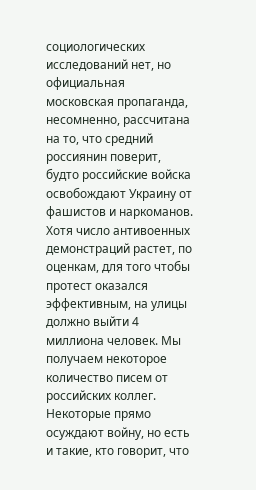социологических исследований нет, но официальная московская пропаганда, несомненно, рассчитана на то, что средний россиянин поверит, будто российские войска освобождают Украину от фашистов и наркоманов.
Хотя число антивоенных демонстраций растет, по оценкам, для того чтобы протест оказался эффективным, на улицы должно выйти 4 миллиона человек. Мы получаем некоторое количество писем от российских коллег. Некоторые прямо осуждают войну, но есть и такие, кто говорит, что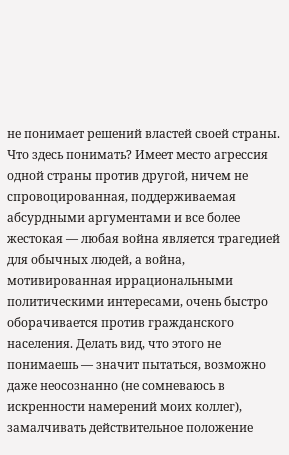не понимает решений властей своей страны. Что здесь понимать? Имеет место агрессия одной страны против другой, ничем не спровоцированная, поддерживаемая абсурдными аргументами и все более жестокая — любая война является трагедией для обычных людей, а война, мотивированная иррациональными политическими интересами, очень быстро оборачивается против гражданского населения. Делать вид, что этого не понимаешь — значит пытаться, возможно даже неосознанно (не сомневаюсь в искренности намерений моих коллег), замалчивать действительное положение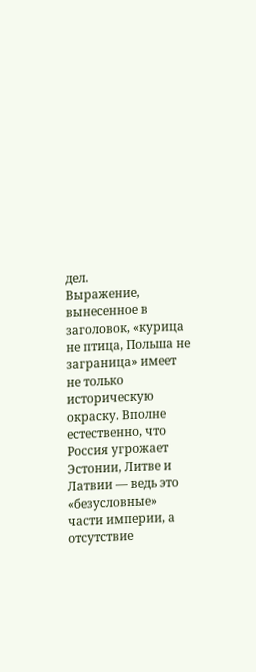дел.
Выражение, вынесенное в заголовок, «курица не птица, Польша не заграница» имеет не только историческую окраску. Вполне естественно, что Россия угрожает Эстонии, Литве и Латвии — ведь это «безусловные» части империи, а отсутствие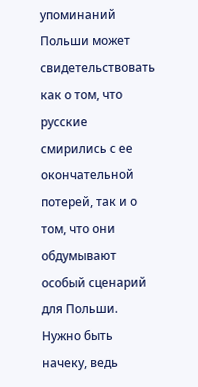упоминаний Польши может свидетельствовать как о том, что русские смирились с ее окончательной потерей, так и о том, что они обдумывают особый сценарий для Польши. Нужно быть начеку, ведь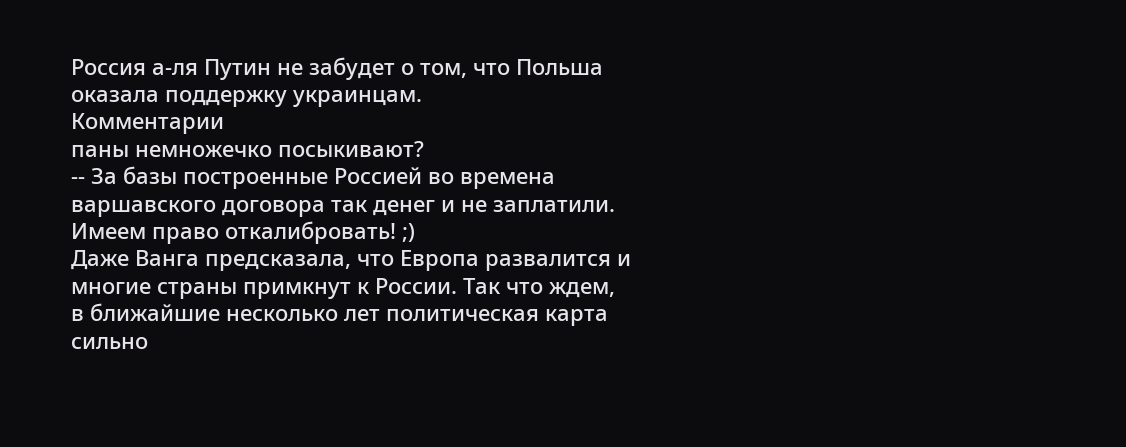Россия а-ля Путин не забудет о том, что Польша оказала поддержку украинцам.
Комментарии
паны немножечко посыкивают?
-- За базы построенные Россией во времена варшавского договора так денег и не заплатили.
Имеем право откалибровать! ;)
Даже Ванга предсказала, что Европа развалится и многие страны примкнут к России. Так что ждем, в ближайшие несколько лет политическая карта сильно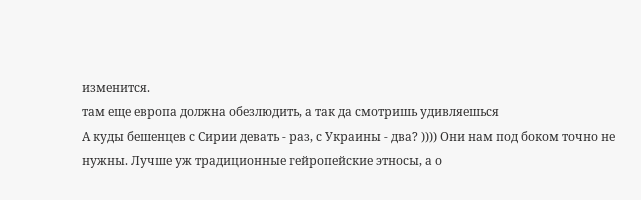изменится.
там еще европа должна обезлюдить, а так да смотришь удивляешься
А куды бешенцев с Сирии девать - раз, с Украины - два? )))) Они нам под боком точно не нужны. Лучше уж традиционные гейропейские этносы, а о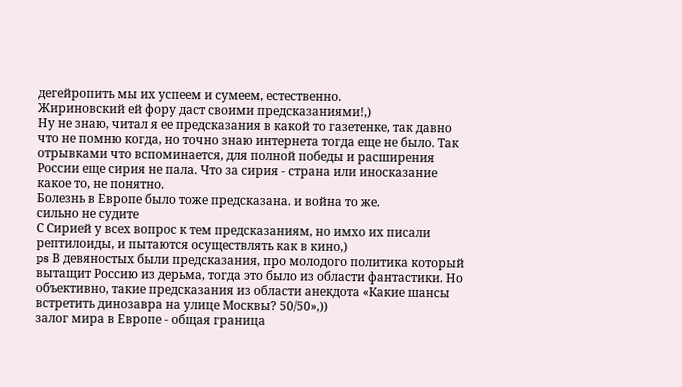дегейропить мы их успеем и сумеем, естественно.
Жириновский ей фору даст своими предсказаниями!,)
Ну не знаю, читал я ее предсказания в какой то газетенке, так давно что не помню когда, но точно знаю интернета тогда еще не было. Так отрывками что вспоминается, для полной победы и расширения России еще сирия не пала. Что за сирия - страна или иносказание какое то, не понятно.
Болезнь в Европе было тоже предсказана. и война то же.
сильно не судите
С Сирией у всех вопрос к тем предсказаниям, но имхо их писали рептилоиды, и пытаются осуществлять как в кино,)
ps В девяностых были предсказания, про молодого политика который вытащит Россию из дерьма, тогда это было из области фантастики. Но объективно, такие предсказания из области анекдота «Какие шансы встретить динозавра на улице Москвы? 50/50»,))
залог мира в Европе - общая граница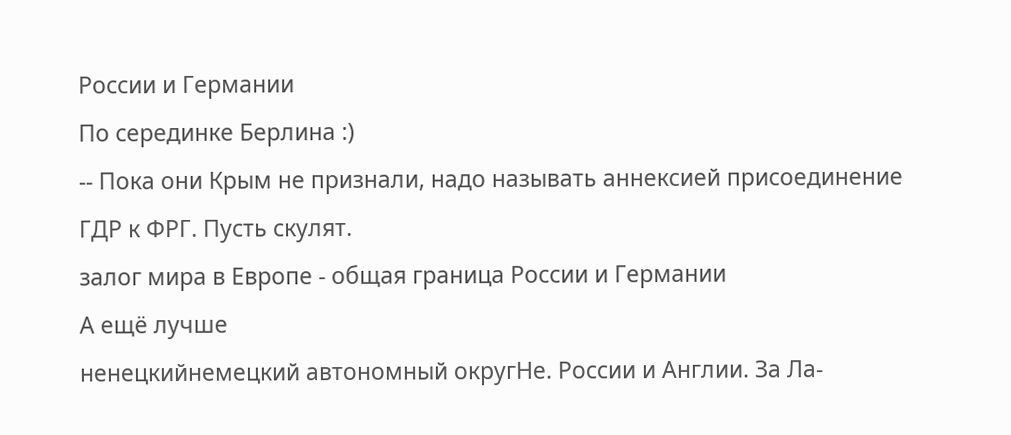России и Германии
По серединке Берлина :)
-- Пока они Крым не признали, надо называть аннексией присоединение ГДР к ФРГ. Пусть скулят.
залог мира в Европе - общая граница России и Германии
А ещё лучше
ненецкийнемецкий автономный округНе. России и Англии. За Ла-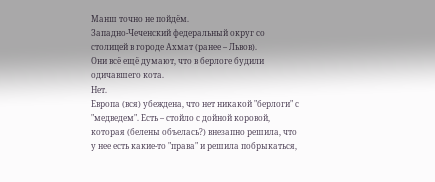Манш точно не пойдём.
Западно-Чеченский федеральный округ со столицей в городе Ахмат (ранее – Львов).
Они всё ещё думают, что в берлоге будили одичавшего кота.
Нет.
Европа (вся) убеждена, что нет никакой "берлоги" с "медведем". Есть – стойло с дойной коровой, которая (белены объелась?) внезапно решила, что у нее есть какие-то "права" и решила побрыкаться,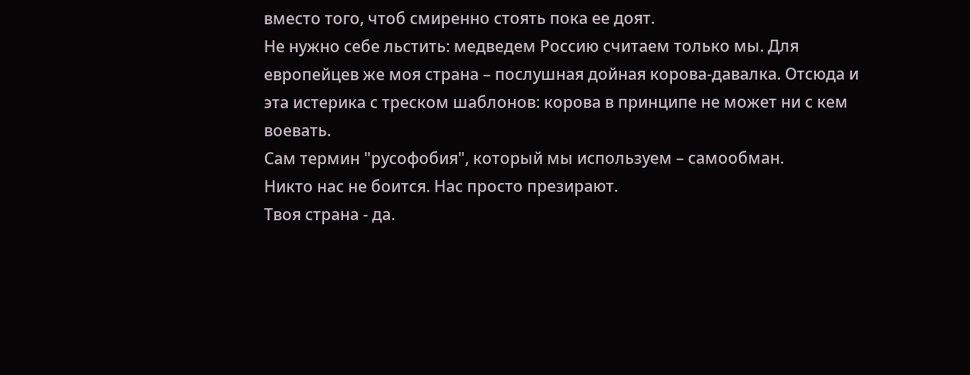вместо того, чтоб смиренно стоять пока ее доят.
Не нужно себе льстить: медведем Россию считаем только мы. Для европейцев же моя страна – послушная дойная корова-давалка. Отсюда и эта истерика с треском шаблонов: корова в принципе не может ни с кем воевать.
Сам термин "русофобия", который мы используем – самообман.
Никто нас не боится. Нас просто презирают.
Твоя страна - да.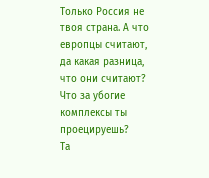Только Россия не твоя страна. А что европцы считают, да какая разница, что они считают? Что за убогие комплексы ты проецируешь?
Та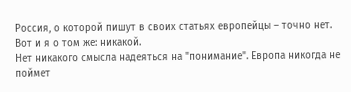Россия, о которой пишут в своих статьях европейцы – точно нет.
Вот и я о том же: никакой.
Нет никакого смысла надеяться на "понимание". Европа никогда не поймет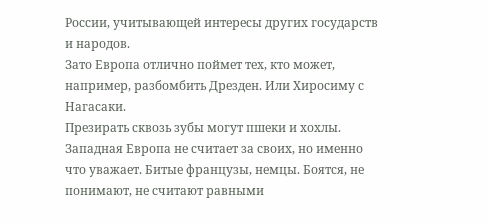России, учитывающей интересы других государств и народов.
Зато Европа отлично поймет тех, кто может, например, разбомбить Дрезден. Или Хиросиму с Нагасаки.
Презирать сквозь зубы могут пшеки и хохлы. Западная Европа не считает за своих, но именно что уважает. Битые французы, немцы. Боятся, не понимают, не считают равными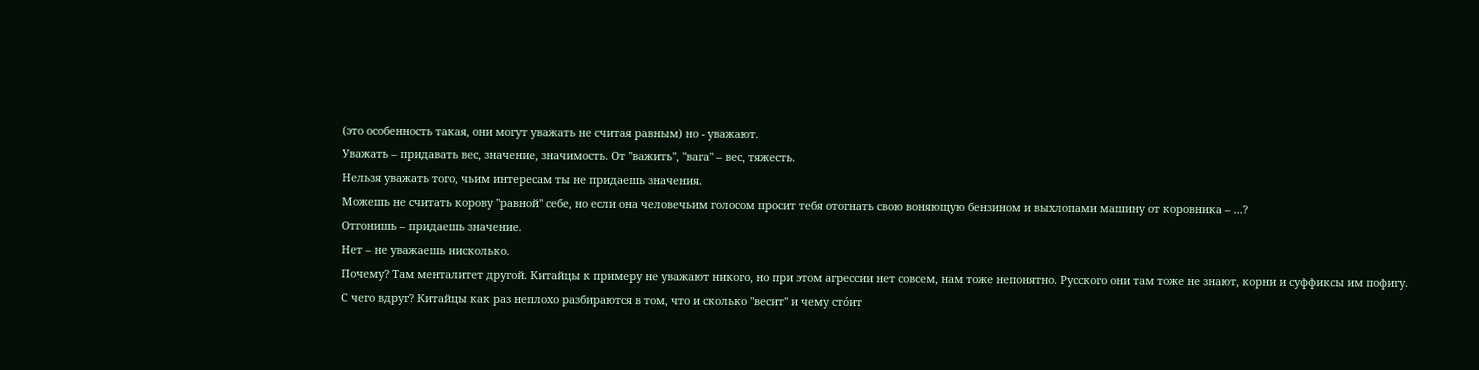(это особенность такая, они могут уважать не считая равным) но - уважают.
Уважать – придавать вес, значение, значимость. От "важить", "вага" – вес, тяжесть.
Нельзя уважать того, чьим интересам ты не придаешь значения.
Можешь не считать корову "равной" себе, но если она человечьим голосом просит тебя отогнать свою воняющую бензином и выхлопами машину от коровника – ...?
Отгонишь – придаешь значение.
Нет – не уважаешь нисколько.
Почему? Там менталитет другой. Китайцы к примеру не уважают никого, но при этом агрессии нет совсем, нам тоже непонятно. Русского они там тоже не знают, корни и суффиксы им пофигу.
С чего вдруг? Китайцы как раз неплохо разбираются в том, что и сколько "весит" и чему стóит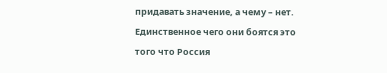придавать значение, а чему – нет.
Единственное чего они боятся это того что Россия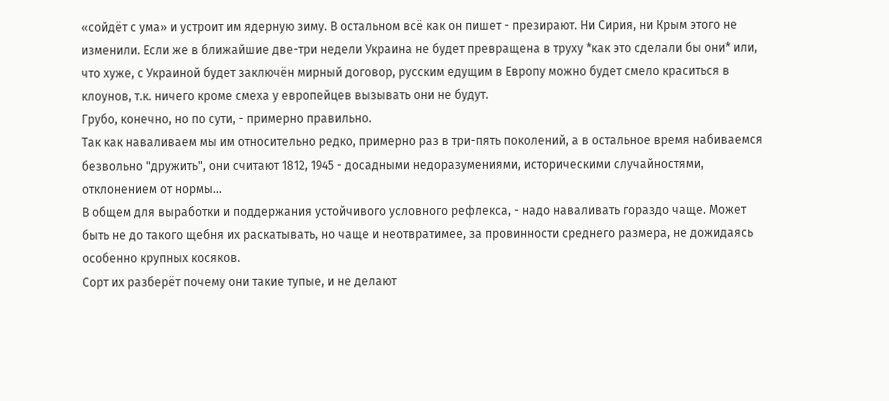«сойдёт с ума» и устроит им ядерную зиму. В остальном всё как он пишет - презирают. Ни Сирия, ни Крым этого не изменили. Если же в ближайшие две-три недели Украина не будет превращена в труху *как это сделали бы они* или, что хуже, с Украиной будет заключён мирный договор, русским едущим в Европу можно будет смело краситься в клоунов, т.к. ничего кроме смеха у европейцев вызывать они не будут.
Грубо, конечно, но по сути, - примерно правильно.
Так как наваливаем мы им относительно редко, примерно раз в три-пять поколений, а в остальное время набиваемся безвольно "дружить", они считают 1812, 1945 - досадными недоразумениями, историческими случайностями, отклонением от нормы...
В общем для выработки и поддержания устойчивого условного рефлекса, - надо наваливать гораздо чаще. Может быть не до такого щебня их раскатывать, но чаще и неотвратимее, за провинности среднего размера, не дожидаясь особенно крупных косяков.
Сорт их разберёт почему они такие тупые, и не делают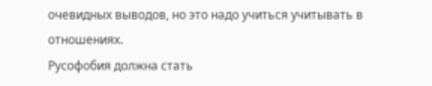очевидных выводов, но это надо учиться учитывать в отношениях.
Русофобия должна стать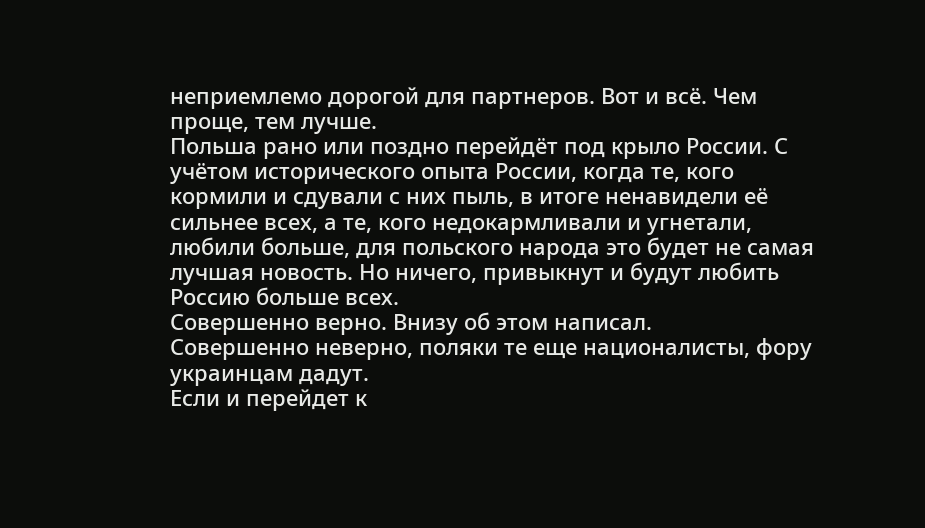неприемлемо дорогой для партнеров. Вот и всё. Чем проще, тем лучше.
Польша рано или поздно перейдёт под крыло России. С учётом исторического опыта России, когда те, кого кормили и сдували с них пыль, в итоге ненавидели её сильнее всех, а те, кого недокармливали и угнетали, любили больше, для польского народа это будет не самая лучшая новость. Но ничего, привыкнут и будут любить Россию больше всех.
Совершенно верно. Внизу об этом написал.
Совершенно неверно, поляки те еще националисты, фору украинцам дадут.
Если и перейдет к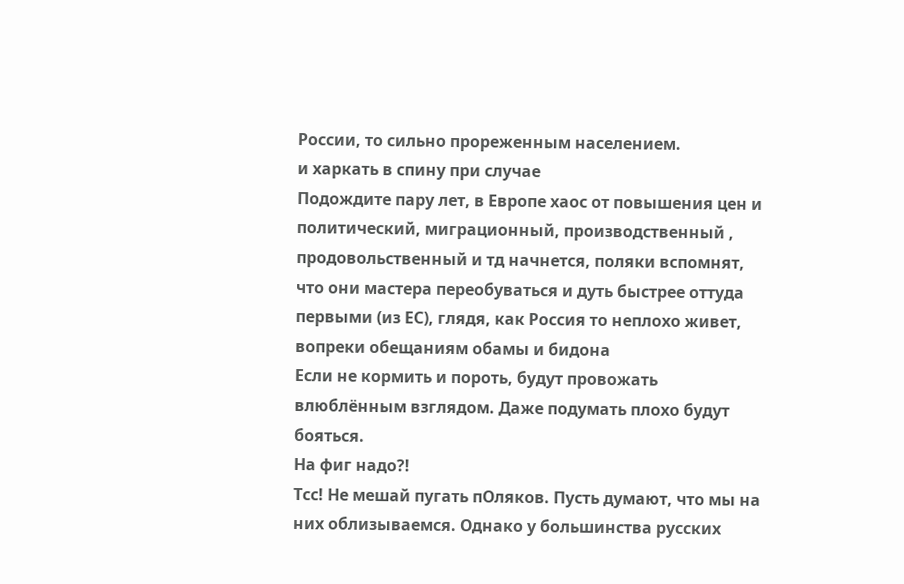России, то сильно прореженным населением.
и харкать в спину при случае
Подождите пару лет, в Европе хаос от повышения цен и политический, миграционный, производственный , продовольственный и тд начнется, поляки вспомнят, что они мастера переобуваться и дуть быстрее оттуда первыми (из ЕС), глядя, как Россия то неплохо живет, вопреки обещаниям обамы и бидона
Если не кормить и пороть, будут провожать влюблённым взглядом. Даже подумать плохо будут бояться.
На фиг надо?!
Тсс! Не мешай пугать пОляков. Пусть думают, что мы на них облизываемся. Однако у большинства русских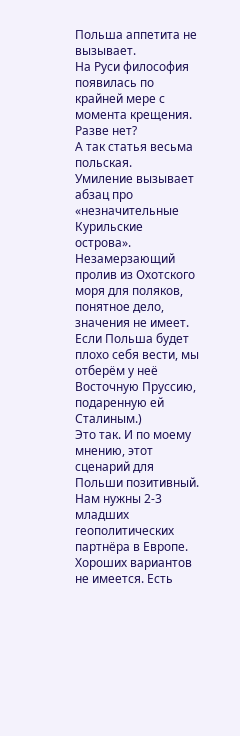Польша аппетита не вызывает.
На Руси философия появилась по крайней мере с момента крещения. Разве нет?
А так статья весьма польская.
Умиление вызывает абзац про «незначительные Курильские острова». Незамерзающий пролив из Охотского моря для поляков, понятное дело, значения не имеет.
Если Польша будет плохо себя вести, мы отберём у неё Восточную Пруссию, подаренную ей Сталиным.)
Это так. И по моему мнению, этот сценарий для Польши позитивный. Нам нужны 2-3 младших геополитических партнёра в Европе. Хороших вариантов не имеется. Есть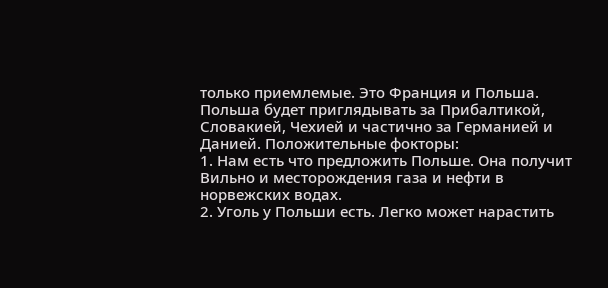только приемлемые. Это Франция и Польша. Польша будет приглядывать за Прибалтикой, Словакией, Чехией и частично за Германией и Данией. Положительные фокторы:
1. Нам есть что предложить Польше. Она получит Вильно и месторождения газа и нефти в норвежских водах.
2. Уголь у Польши есть. Легко может нарастить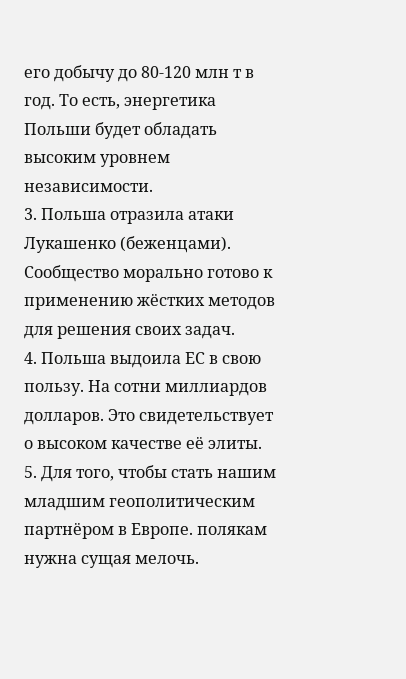его добычу до 80-120 млн т в год. То есть, энергетика Польши будет обладать высоким уровнем независимости.
3. Польша отразила атаки Лукашенко (беженцами). Сообщество морально готово к применению жёстких методов для решения своих задач.
4. Польша выдоила ЕС в свою пользу. На сотни миллиардов долларов. Это свидетельствует о высоком качестве её элиты.
5. Для того, чтобы стать нашим младшим геополитическим партнёром в Европе. полякам нужна сущая мелочь.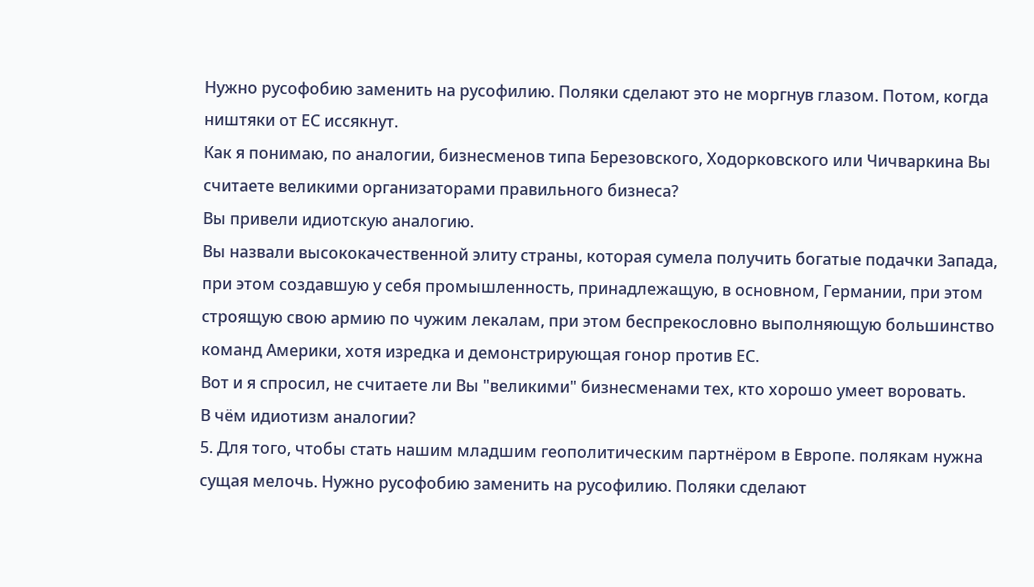Нужно русофобию заменить на русофилию. Поляки сделают это не моргнув глазом. Потом, когда ништяки от ЕС иссякнут.
Как я понимаю, по аналогии, бизнесменов типа Березовского, Ходорковского или Чичваркина Вы считаете великими организаторами правильного бизнеса?
Вы привели идиотскую аналогию.
Вы назвали высококачественной элиту страны, которая сумела получить богатые подачки Запада, при этом создавшую у себя промышленность, принадлежащую, в основном, Германии, при этом строящую свою армию по чужим лекалам, при этом беспрекословно выполняющую большинство команд Америки, хотя изредка и демонстрирующая гонор против ЕС.
Вот и я спросил, не считаете ли Вы "великими" бизнесменами тех, кто хорошо умеет воровать.
В чём идиотизм аналогии?
5. Для того, чтобы стать нашим младшим геополитическим партнёром в Европе. полякам нужна сущая мелочь. Нужно русофобию заменить на русофилию. Поляки сделают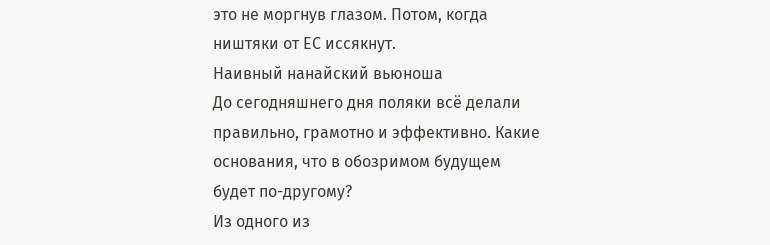это не моргнув глазом. Потом, когда ништяки от ЕС иссякнут.
Наивный нанайский вьюноша
До сегодняшнего дня поляки всё делали правильно, грамотно и эффективно. Какие основания, что в обозримом будущем будет по-другому?
Из одного из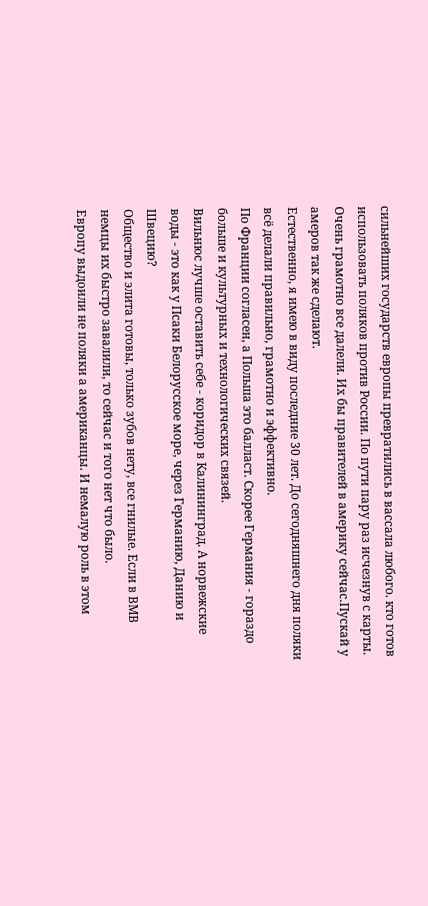сильнейших государств европы превратились в вассала любого. кто готов использовать поляков против России. По пути пару раз исчезнув с карты. Очень грамотно все далели. Их бы правителей в америку сейчас.Пускай у амеров так же сделают.
Естественно, я имею в виду последние 30 лет. До сегодняшнего дня поляки всё делали правильно, грамотно и эффективно.
По Франции согласен, а Польша это балласт. Скорее Германия - гораздо больше и культурных и технологических связей.
Вильнюс лучше оставить себе - коридор в Калининград. А норвежские воды - это как у Псаки Белорусское море, через Германию, Данию и Швецию?
Общество и элита готовы, только зубов нету, все гнилые. Если в ВМВ немцы их быстро завалили, то сейчас и того нет что было.
Европу выдоили не поляки а американцы. И немалую роль в этом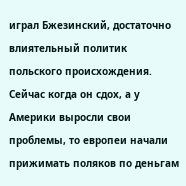играл Бжезинский, достаточно влиятельный политик польского происхождения. Сейчас когда он сдох, а у Америки выросли свои проблемы, то европеи начали прижимать поляков по деньгам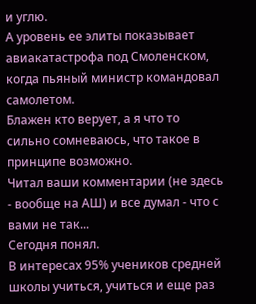и углю.
А уровень ее элиты показывает авиакатастрофа под Смоленском, когда пьяный министр командовал самолетом.
Блажен кто верует, а я что то сильно сомневаюсь, что такое в принципе возможно.
Читал ваши комментарии (не здесь - вообще на АШ) и все думал - что с вами не так...
Сегодня понял.
В интересах 95% учеников средней школы учиться, учиться и еще раз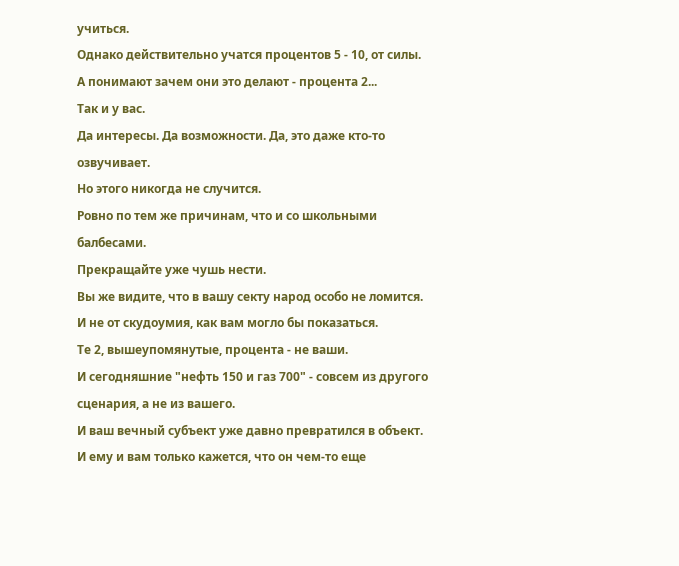учиться.
Однако действительно учатся процентов 5 - 10, от силы.
А понимают зачем они это делают - процента 2...
Так и у вас.
Да интересы. Да возможности. Да, это даже кто-то озвучивает.
Но этого никогда не случится.
Ровно по тем же причинам, что и со школьными балбесами.
Прекращайте уже чушь нести.
Вы же видите, что в вашу секту народ особо не ломится.
И не от скудоумия, как вам могло бы показаться.
Те 2, вышеупомянутые, процента - не ваши.
И сегодняшние "нефть 150 и газ 700" - совсем из другого сценария, а не из вашего.
И ваш вечный субъект уже давно превратился в объект.
И ему и вам только кажется, что он чем-то еще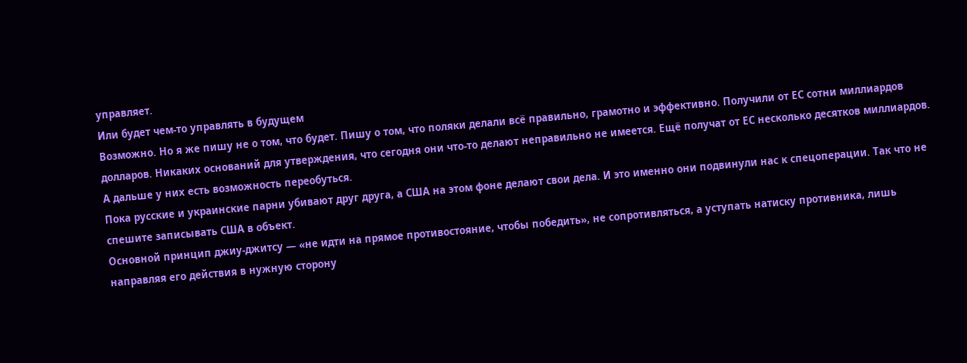управляет.
Или будет чем-то управлять в будущем
Возможно. Но я же пишу не о том, что будет. Пишу о том, что поляки делали всё правильно, грамотно и эффективно. Получили от ЕС сотни миллиардов долларов. Никаких оснований для утверждения, что сегодня они что-то делают неправильно не имеется. Ещё получат от ЕС несколько десятков миллиардов. А дальше у них есть возможность переобуться.
Пока русские и украинские парни убивают друг друга, а США на этом фоне делают свои дела. И это именно они подвинули нас к спецоперации. Так что не спешите записывать США в объект.
Основной принцип джиу-джитсу — «не идти на прямое противостояние, чтобы победить», не сопротивляться, а уступать натиску противника, лишь направляя его действия в нужную сторону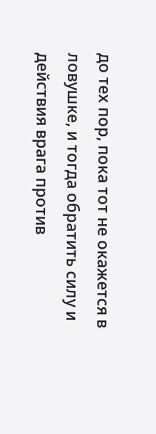до тех пор, пока тот не окажется в ловушке, и тогда обратить силу и действия врага против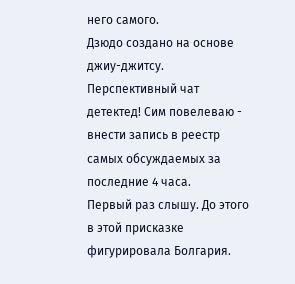него самого.
Дзюдо создано на основе джиу-джитсу.
Перспективный чат детектед! Сим повелеваю - внести запись в реестр самых обсуждаемых за последние 4 часа.
Первый раз слышу. До этого в этой присказке фигурировала Болгария.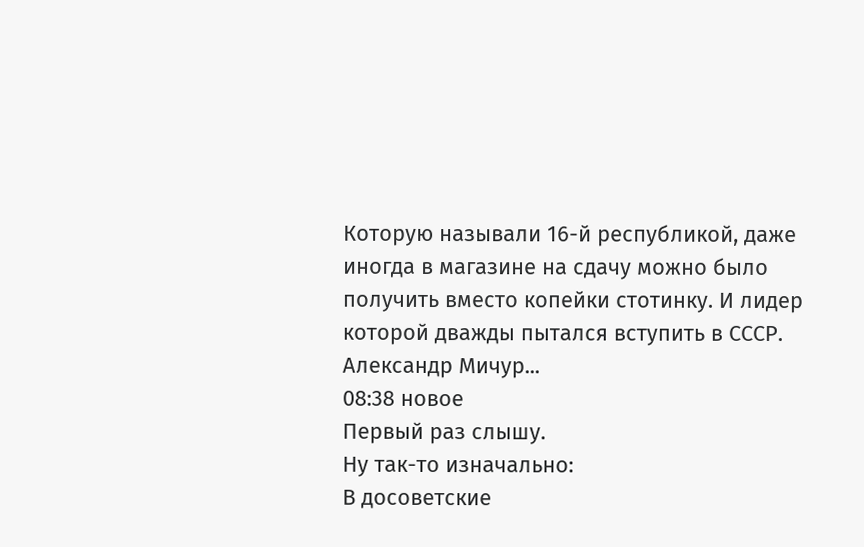Которую называли 16-й республикой, даже иногда в магазине на сдачу можно было получить вместо копейки стотинку. И лидер которой дважды пытался вступить в СССР.
Александр Мичур...
08:38 новое
Первый раз слышу.
Ну так-то изначально:
В досоветские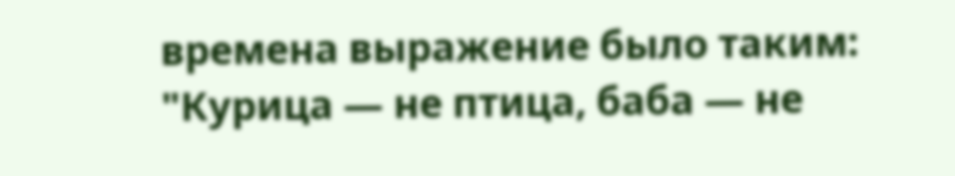времена выражение было таким: "Курица — не птица, баба — не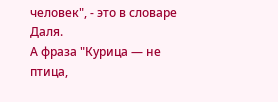человек", - это в словаре Даля.
А фраза "Курица — не птица,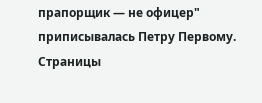прапорщик — не офицер" приписывалась Петру Первому.
Страницы